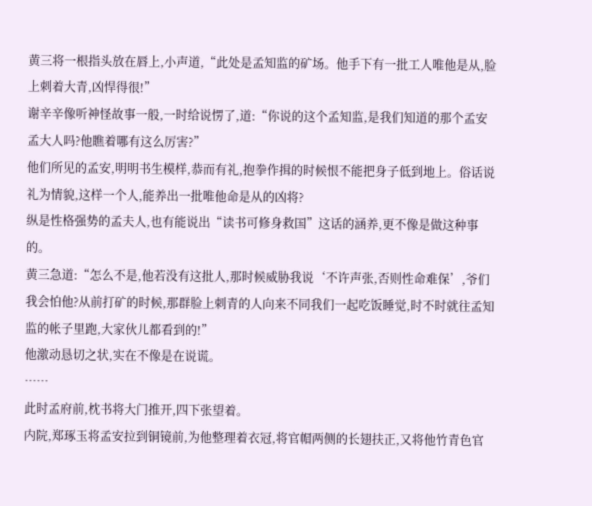黄三将一根指头放在唇上,小声道,“此处是孟知监的矿场。他手下有一批工人唯他是从,脸上刺着大青,凶悍得很!”
谢辛辛像听神怪故事一般,一时给说愣了,道:“你说的这个孟知监,是我们知道的那个孟安孟大人吗?他瞧着哪有这么厉害?”
他们所见的孟安,明明书生模样,恭而有礼,抱拳作揖的时候恨不能把身子低到地上。俗话说礼为情貌,这样一个人,能养出一批唯他命是从的凶将?
纵是性格强势的孟夫人,也有能说出“读书可修身救国”这话的涵养,更不像是做这种事的。
黄三急道:“怎么不是,他若没有这批人,那时候威胁我说‘不许声张,否则性命难保’,爷们我会怕他?从前打矿的时候,那群脸上刺青的人向来不同我们一起吃饭睡觉,时不时就往孟知监的帐子里跑,大家伙儿都看到的!”
他激动恳切之状,实在不像是在说谎。
……
此时孟府前,枕书将大门推开,四下张望着。
内院,郑琢玉将孟安拉到铜镜前,为他整理着衣冠,将官帽两侧的长翅扶正,又将他竹青色官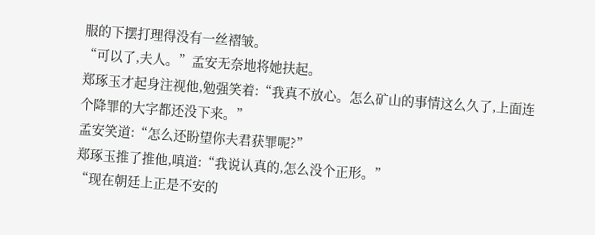服的下摆打理得没有一丝褶皱。
“可以了,夫人。”孟安无奈地将她扶起。
郑琢玉才起身注视他,勉强笑着:“我真不放心。怎么矿山的事情这么久了,上面连个降罪的大字都还没下来。”
孟安笑道:“怎么还盼望你夫君获罪呢?”
郑琢玉推了推他,嗔道:“我说认真的,怎么没个正形。”
“现在朝廷上正是不安的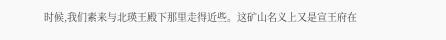时候,我们素来与北瑛王殿下那里走得近些。这矿山名义上又是宣王府在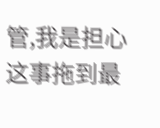管,我是担心这事拖到最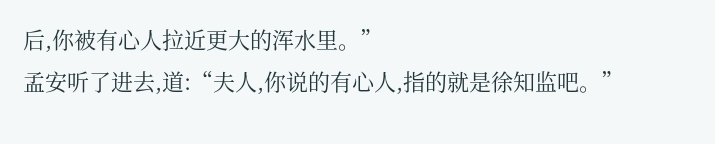后,你被有心人拉近更大的浑水里。”
孟安听了进去,道:“夫人,你说的有心人,指的就是徐知监吧。”